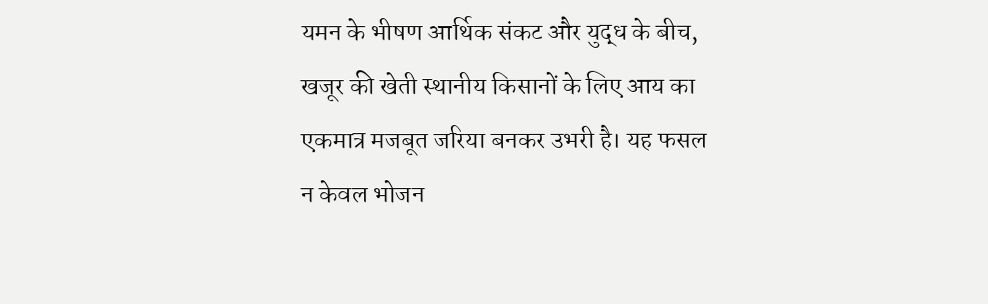यमन के भीषण आर्थिक संकट और युद्ध के बीच, खजूर की खेती स्थानीय किसानों के लिए आय का एकमात्र मजबूत जरिया बनकर उभरी है। यह फसल न केवल भोजन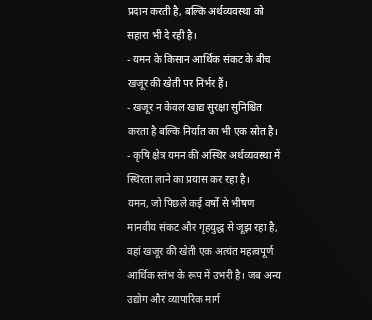प्रदान करती है, बल्कि अर्थव्यवस्था को सहारा भी दे रही है।
- यमन के किसान आर्थिक संकट के बीच खजूर की खेती पर निर्भर हैं।
- खजूर न केवल खाद्य सुरक्षा सुनिश्चित करता है बल्कि निर्यात का भी एक स्रोत है।
- कृषि क्षेत्र यमन की अस्थिर अर्थव्यवस्था में स्थिरता लाने का प्रयास कर रहा है।
यमन, जो पिछले कई वर्षों से भीषण मानवीय संकट और गृहयुद्ध से जूझ रहा है, वहां खजूर की खेती एक अत्यंत महत्वपूर्ण आर्थिक स्तंभ के रूप में उभरी है। जब अन्य उद्योग और व्यापारिक मार्ग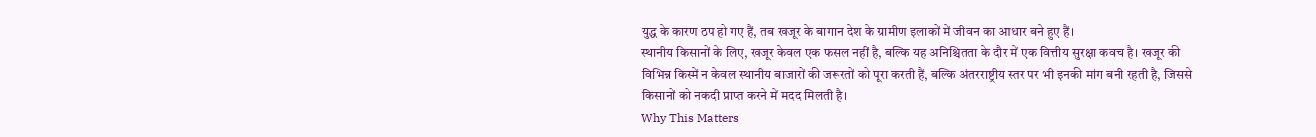युद्ध के कारण ठप हो गए हैं, तब खजूर के बागान देश के ग्रामीण इलाकों में जीवन का आधार बने हुए हैं।
स्थानीय किसानों के लिए, खजूर केवल एक फसल नहीं है, बल्कि यह अनिश्चितता के दौर में एक वित्तीय सुरक्षा कवच है। खजूर की विभिन्न किस्में न केवल स्थानीय बाजारों की जरूरतों को पूरा करती हैं, बल्कि अंतरराष्ट्रीय स्तर पर भी इनकी मांग बनी रहती है, जिससे किसानों को नकदी प्राप्त करने में मदद मिलती है।
Why This Matters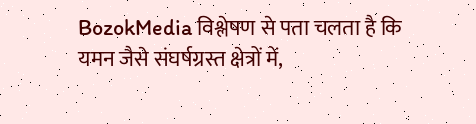BozokMedia विश्लेषण से पता चलता है कि यमन जैसे संघर्षग्रस्त क्षेत्रों में,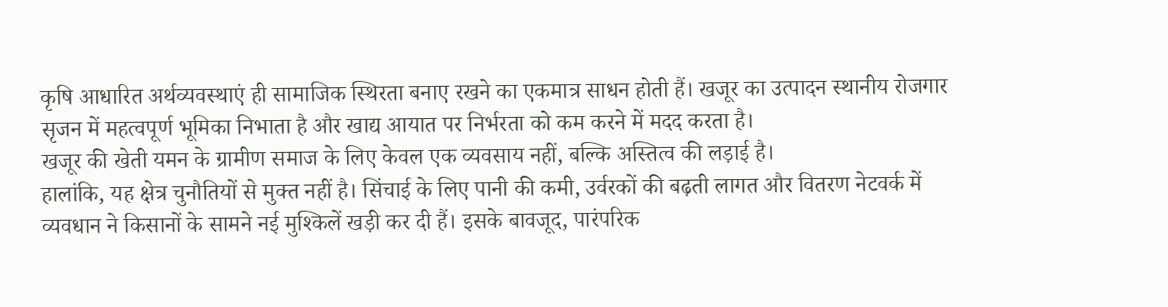कृषि आधारित अर्थव्यवस्थाएं ही सामाजिक स्थिरता बनाए रखने का एकमात्र साधन होती हैं। खजूर का उत्पादन स्थानीय रोजगार सृजन में महत्वपूर्ण भूमिका निभाता है और खाद्य आयात पर निर्भरता को कम करने में मदद करता है।
खजूर की खेती यमन के ग्रामीण समाज के लिए केवल एक व्यवसाय नहीं, बल्कि अस्तित्व की लड़ाई है।
हालांकि, यह क्षेत्र चुनौतियों से मुक्त नहीं है। सिंचाई के लिए पानी की कमी, उर्वरकों की बढ़ती लागत और वितरण नेटवर्क में व्यवधान ने किसानों के सामने नई मुश्किलें खड़ी कर दी हैं। इसके बावजूद, पारंपरिक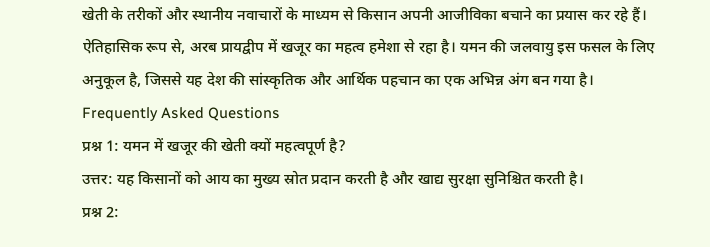खेती के तरीकों और स्थानीय नवाचारों के माध्यम से किसान अपनी आजीविका बचाने का प्रयास कर रहे हैं।
ऐतिहासिक रूप से, अरब प्रायद्वीप में खजूर का महत्व हमेशा से रहा है। यमन की जलवायु इस फसल के लिए अनुकूल है, जिससे यह देश की सांस्कृतिक और आर्थिक पहचान का एक अभिन्न अंग बन गया है।
Frequently Asked Questions
प्रश्न 1: यमन में खजूर की खेती क्यों महत्वपूर्ण है?
उत्तर: यह किसानों को आय का मुख्य स्रोत प्रदान करती है और खाद्य सुरक्षा सुनिश्चित करती है।
प्रश्न 2: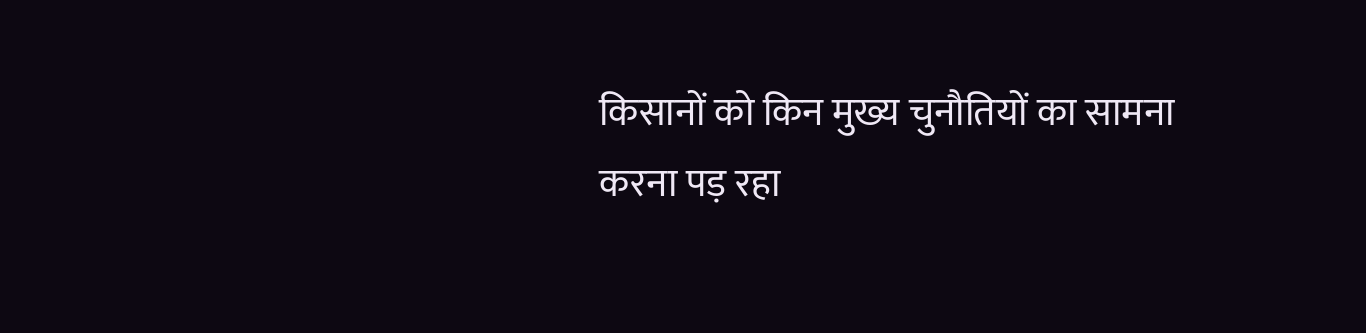किसानों को किन मुख्य चुनौतियों का सामना करना पड़ रहा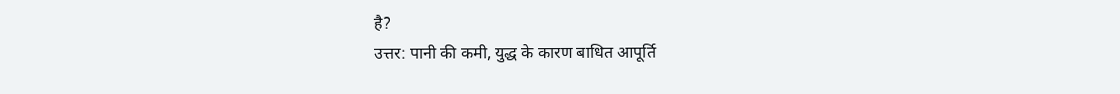है?
उत्तर: पानी की कमी, युद्ध के कारण बाधित आपूर्ति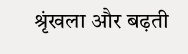श्रृंखला और बढ़ती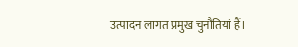उत्पादन लागत प्रमुख चुनौतियां हैं।